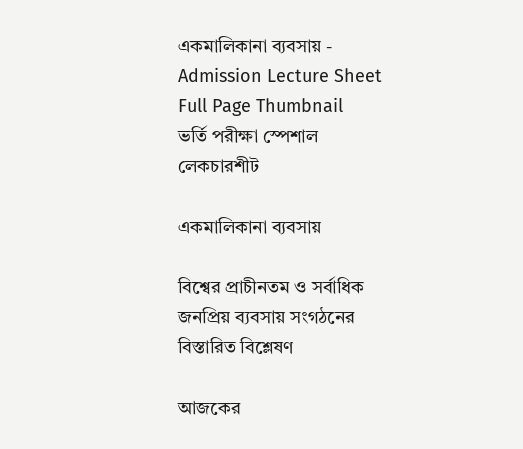একমালিকানা ব্যবসায় - Admission Lecture Sheet
Full Page Thumbnail
ভর্তি পরীক্ষা স্পেশাল লেকচারশীট

একমালিকানা ব্যবসায়

বিশ্বের প্রাচীনতম ও সর্বাধিক জনপ্রিয় ব্যবসায় সংগঠনের বিস্তারিত বিশ্লেষণ

আজকের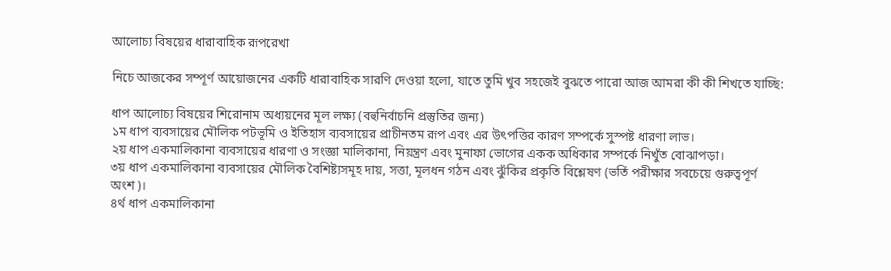আলোচ্য বিষয়ের ধারাবাহিক রূপরেখা

নিচে আজকের সম্পূর্ণ আয়োজনের একটি ধারাবাহিক সারণি দেওয়া হলো, যাতে তুমি খুব সহজেই বুঝতে পারো আজ আমরা কী কী শিখতে যাচ্ছি:

ধাপ আলোচ্য বিষয়ের শিরোনাম অধ্যয়নের মূল লক্ষ্য (বহুনির্বাচনি প্রস্তুতির জন্য)
১ম ধাপ ব্যবসায়ের মৌলিক পটভূমি ও ইতিহাস ব্যবসায়ের প্রাচীনতম রূপ এবং এর উৎপত্তির কারণ সম্পর্কে সুস্পষ্ট ধারণা লাভ।
২য় ধাপ একমালিকানা ব্যবসায়ের ধারণা ও সংজ্ঞা মালিকানা, নিয়ন্ত্রণ এবং মুনাফা ভোগের একক অধিকার সম্পর্কে নিখুঁত বোঝাপড়া।
৩য় ধাপ একমালিকানা ব্যবসায়ের মৌলিক বৈশিষ্ট্যসমূহ দায়, সত্তা, মূলধন গঠন এবং ঝুঁকির প্রকৃতি বিশ্লেষণ (ভর্তি পরীক্ষার সবচেয়ে গুরুত্বপূর্ণ অংশ)।
৪র্থ ধাপ একমালিকানা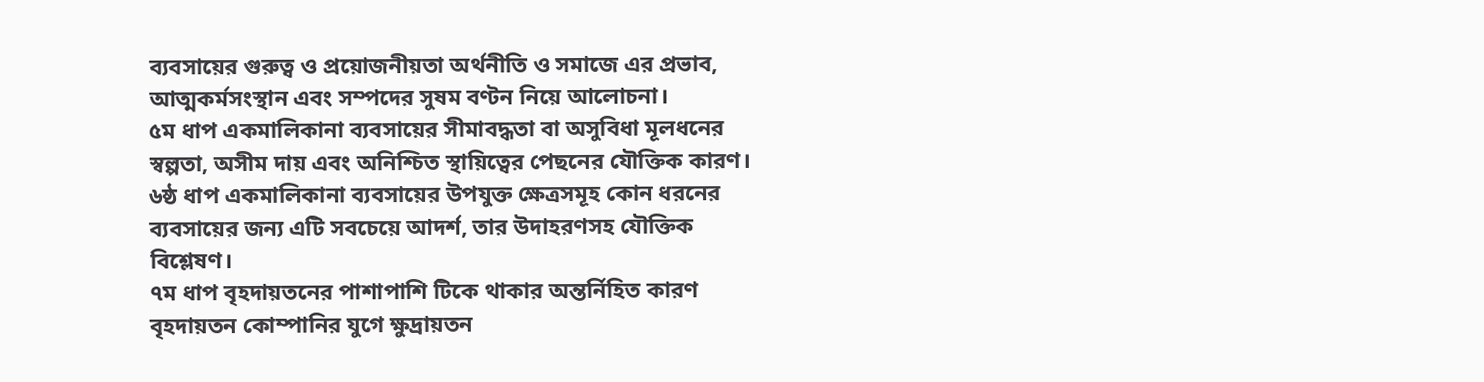ব্যবসায়ের গুরুত্ব ও প্রয়োজনীয়তা অর্থনীতি ও সমাজে এর প্রভাব, আত্মকর্মসংস্থান এবং সম্পদের সুষম বণ্টন নিয়ে আলোচনা।
৫ম ধাপ একমালিকানা ব্যবসায়ের সীমাবদ্ধতা বা অসুবিধা মূলধনের স্বল্পতা, অসীম দায় এবং অনিশ্চিত স্থায়িত্বের পেছনের যৌক্তিক কারণ।
৬ষ্ঠ ধাপ একমালিকানা ব্যবসায়ের উপযুক্ত ক্ষেত্রসমূহ কোন ধরনের ব্যবসায়ের জন্য এটি সবচেয়ে আদর্শ, তার উদাহরণসহ যৌক্তিক বিশ্লেষণ।
৭ম ধাপ বৃহদায়তনের পাশাপাশি টিকে থাকার অন্তর্নিহিত কারণ বৃহদায়তন কোম্পানির যুগে ক্ষুদ্রায়তন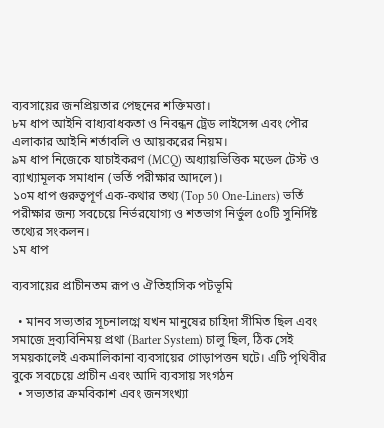ব্যবসায়ের জনপ্রিয়তার পেছনের শক্তিমত্তা।
৮ম ধাপ আইনি বাধ্যবাধকতা ও নিবন্ধন ট্রেড লাইসেন্স এবং পৌর এলাকার আইনি শর্তাবলি ও আয়করের নিয়ম।
৯ম ধাপ নিজেকে যাচাইকরণ (MCQ) অধ্যায়ভিত্তিক মডেল টেস্ট ও ব্যাখ্যামূলক সমাধান (ভর্তি পরীক্ষার আদলে)।
১০ম ধাপ গুরুত্বপূর্ণ এক-কথার তথ্য (Top 50 One-Liners) ভর্তি পরীক্ষার জন্য সবচেয়ে নির্ভরযোগ্য ও শতভাগ নির্ভুল ৫০টি সুনির্দিষ্ট তথ্যের সংকলন।
১ম ধাপ

ব্যবসায়ের প্রাচীনতম রূপ ও ঐতিহাসিক পটভূমি

  • মানব সভ্যতার সূচনালগ্নে যখন মানুষের চাহিদা সীমিত ছিল এবং সমাজে দ্রব্যবিনিময় প্রথা (Barter System) চালু ছিল, ঠিক সেই সময়কালেই একমালিকানা ব্যবসায়ের গোড়াপত্তন ঘটে। এটি পৃথিবীর বুকে সবচেয়ে প্রাচীন এবং আদি ব্যবসায় সংগঠন
  • সভ্যতার ক্রমবিকাশ এবং জনসংখ্যা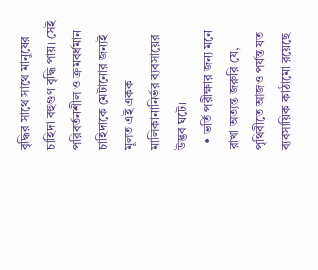বৃদ্ধির সাথে সাথে মানুষের চাহিদা বহুগুণ বৃদ্ধি পায়। সেই পরিবর্তনশীল ও ক্রমবর্ধমান চাহিদাকে মেটানোর জন্যই মূলত এই একক মালিকানানির্ভর ব্যবসায়ের উদ্ভব ঘটে।
  • ভর্তি পরীক্ষার জন্য মনে রাখা অত্যন্ত জরুরি যে, পৃথিবীতে আজও পর্যন্ত যত ব্যবসায়িক কাঠামো রয়েছে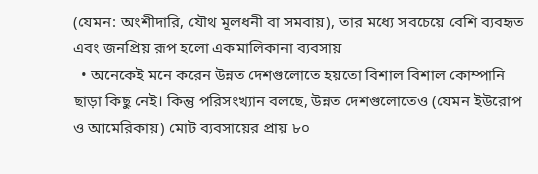(যেমন: অংশীদারি, যৌথ মূলধনী বা সমবায়), তার মধ্যে সবচেয়ে বেশি ব্যবহৃত এবং জনপ্রিয় রূপ হলো একমালিকানা ব্যবসায়
  • অনেকেই মনে করেন উন্নত দেশগুলোতে হয়তো বিশাল বিশাল কোম্পানি ছাড়া কিছু নেই। কিন্তু পরিসংখ্যান বলছে, উন্নত দেশগুলোতেও (যেমন ইউরোপ ও আমেরিকায়) মোট ব্যবসায়ের প্রায় ৮০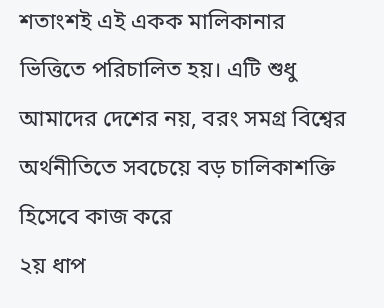শতাংশই এই একক মালিকানার ভিত্তিতে পরিচালিত হয়। এটি শুধু আমাদের দেশের নয়, বরং সমগ্র বিশ্বের অর্থনীতিতে সবচেয়ে বড় চালিকাশক্তি হিসেবে কাজ করে
২য় ধাপ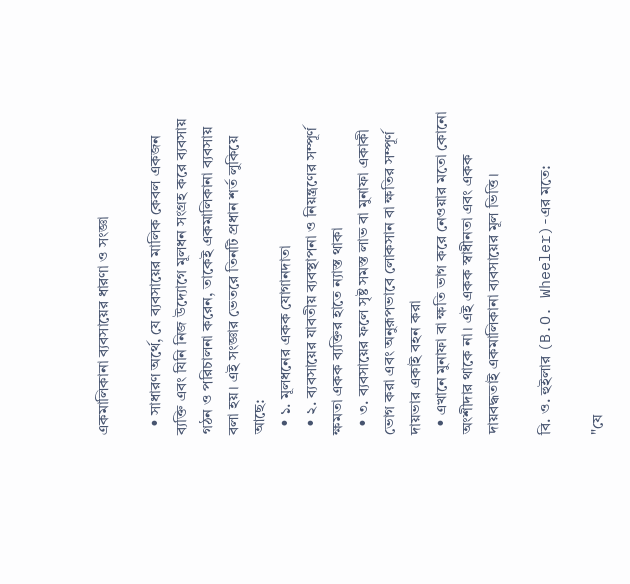একমালিকানা ব্যবসায়ের ধারণা ও সংজ্ঞা

  • সাধারণ অর্থে, যে ব্যবসায়ের মালিক কেবল একজন ব্যক্তি এবং যিনি নিজ উদ্যোগে মূলধন সংগ্রহ করে ব্যবসায় গঠন ও পরিচালনা করেন, তাকেই একমালিকানা ব্যবসায় বলা হয়। এই সংজ্ঞার ভেতরে তিনটি প্রধান শর্ত লুকিয়ে আছে:
  • ১. মূলধনের একক যোগানদাতা
  • ২. ব্যবসায়ের যাবতীয় ব্যবস্থাপনা ও নিয়ন্ত্রণের সম্পূর্ণ ক্ষমতা একক ব্যক্তির হাতে ন্যাস্ত থাকা
  • ৩. ব্যবসায়ের ফলে সৃষ্ট সমস্ত লাভ বা মুনাফা একাকী ভোগ করা এবং অনুরূপভাবে লোকসান বা ক্ষতির সম্পূর্ণ দায়ভার একাই বহন করা
  • এখানে মুনাফা বা ক্ষতি ভাগ করে নেওয়ার মতো কোনো অংশীদার থাকে না। এই একক স্বাধীনতা এবং একক দায়বদ্ধতাই একমালিকানা ব্যবসায়ের মূল ভিত্তি।

বি. ও. হুইলার (B.O. Wheeler)-এর মতে:

"যে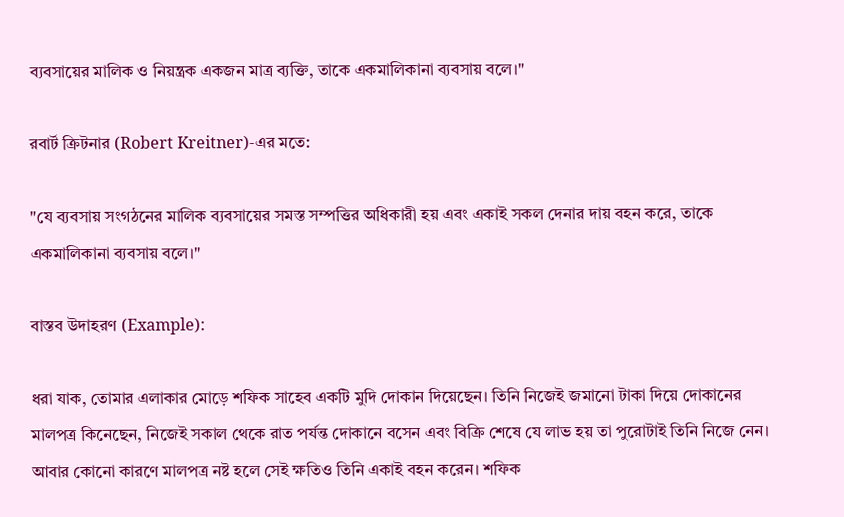ব্যবসায়ের মালিক ও নিয়ন্ত্রক একজন মাত্র ব্যক্তি, তাকে একমালিকানা ব্যবসায় বলে।"

রবার্ট ক্রিটনার (Robert Kreitner)-এর মতে:

"যে ব্যবসায় সংগঠনের মালিক ব্যবসায়ের সমস্ত সম্পত্তির অধিকারী হয় এবং একাই সকল দেনার দায় বহন করে, তাকে একমালিকানা ব্যবসায় বলে।"

বাস্তব উদাহরণ (Example):

ধরা যাক, তোমার এলাকার মোড়ে শফিক সাহেব একটি মুদি দোকান দিয়েছেন। তিনি নিজেই জমানো টাকা দিয়ে দোকানের মালপত্র কিনেছেন, নিজেই সকাল থেকে রাত পর্যন্ত দোকানে বসেন এবং বিক্রি শেষে যে লাভ হয় তা পুরোটাই তিনি নিজে নেন। আবার কোনো কারণে মালপত্র নষ্ট হলে সেই ক্ষতিও তিনি একাই বহন করেন। শফিক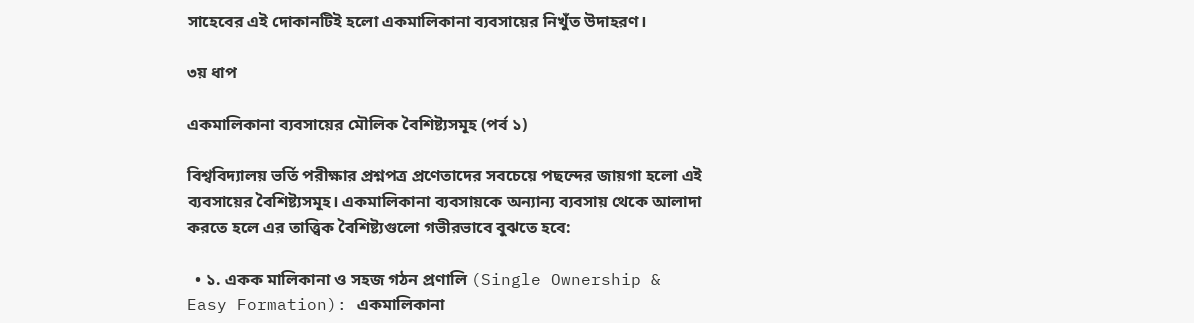সাহেবের এই দোকানটিই হলো একমালিকানা ব্যবসায়ের নিখুঁত উদাহরণ।

৩য় ধাপ

একমালিকানা ব্যবসায়ের মৌলিক বৈশিষ্ট্যসমূহ (পর্ব ১)

বিশ্ববিদ্যালয় ভর্তি পরীক্ষার প্রশ্নপত্র প্রণেতাদের সবচেয়ে পছন্দের জায়গা হলো এই ব্যবসায়ের বৈশিষ্ট্যসমূহ। একমালিকানা ব্যবসায়কে অন্যান্য ব্যবসায় থেকে আলাদা করতে হলে এর তাত্ত্বিক বৈশিষ্ট্যগুলো গভীরভাবে বুঝতে হবে:

  • ১. একক মালিকানা ও সহজ গঠন প্রণালি (Single Ownership & Easy Formation): একমালিকানা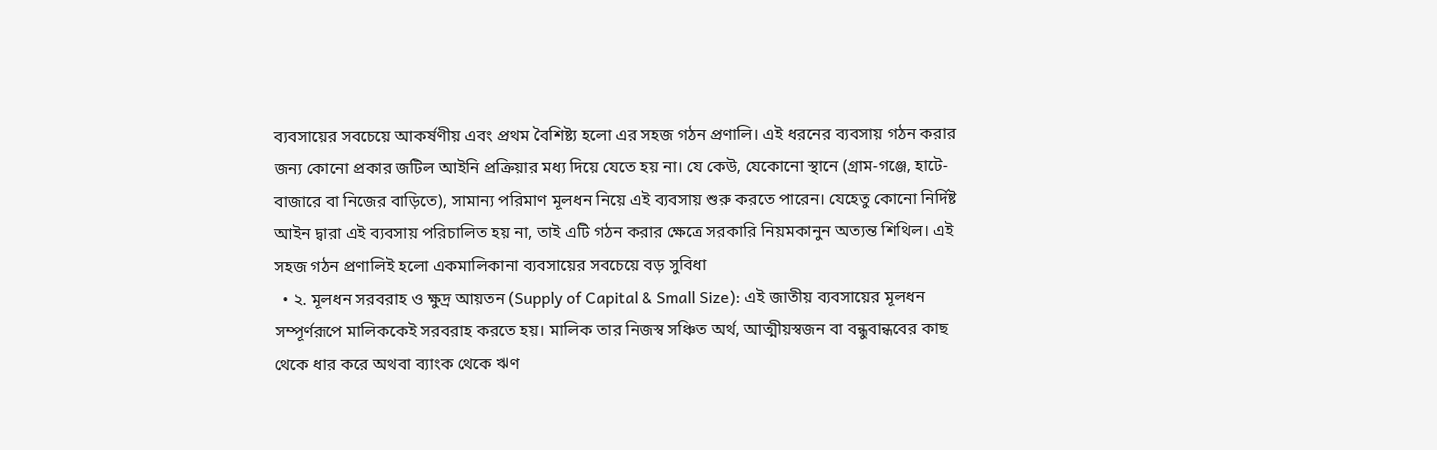ব্যবসায়ের সবচেয়ে আকর্ষণীয় এবং প্রথম বৈশিষ্ট্য হলো এর সহজ গঠন প্রণালি। এই ধরনের ব্যবসায় গঠন করার জন্য কোনো প্রকার জটিল আইনি প্রক্রিয়ার মধ্য দিয়ে যেতে হয় না। যে কেউ, যেকোনো স্থানে (গ্রাম-গঞ্জে, হাটে-বাজারে বা নিজের বাড়িতে), সামান্য পরিমাণ মূলধন নিয়ে এই ব্যবসায় শুরু করতে পারেন। যেহেতু কোনো নির্দিষ্ট আইন দ্বারা এই ব্যবসায় পরিচালিত হয় না, তাই এটি গঠন করার ক্ষেত্রে সরকারি নিয়মকানুন অত্যন্ত শিথিল। এই সহজ গঠন প্রণালিই হলো একমালিকানা ব্যবসায়ের সবচেয়ে বড় সুবিধা
  • ২. মূলধন সরবরাহ ও ক্ষুদ্র আয়তন (Supply of Capital & Small Size): এই জাতীয় ব্যবসায়ের মূলধন সম্পূর্ণরূপে মালিককেই সরবরাহ করতে হয়। মালিক তার নিজস্ব সঞ্চিত অর্থ, আত্মীয়স্বজন বা বন্ধুবান্ধবের কাছ থেকে ধার করে অথবা ব্যাংক থেকে ঋণ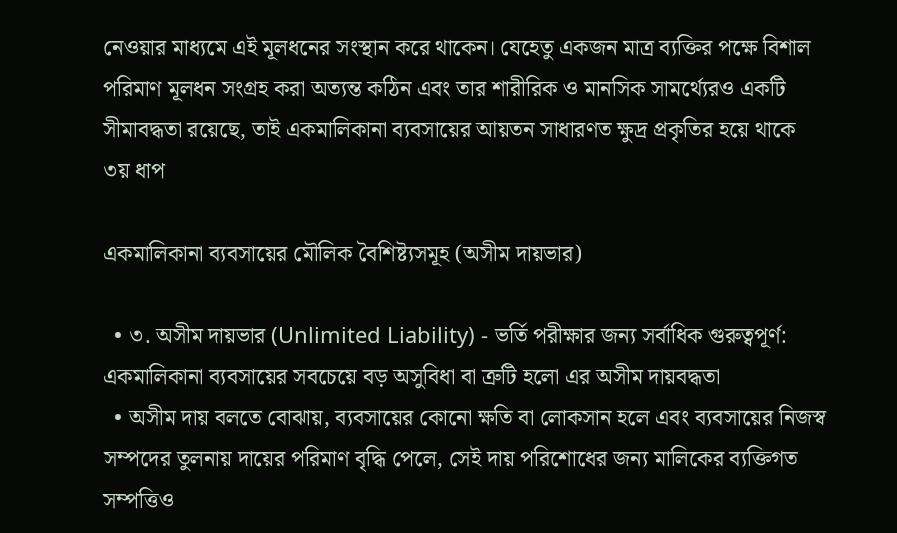নেওয়ার মাধ্যমে এই মূলধনের সংস্থান করে থাকেন। যেহেতু একজন মাত্র ব্যক্তির পক্ষে বিশাল পরিমাণ মূলধন সংগ্রহ করা অত্যন্ত কঠিন এবং তার শারীরিক ও মানসিক সামর্থ্যেরও একটি সীমাবদ্ধতা রয়েছে, তাই একমালিকানা ব্যবসায়ের আয়তন সাধারণত ক্ষুদ্র প্রকৃতির হয়ে থাকে
৩য় ধাপ

একমালিকানা ব্যবসায়ের মৌলিক বৈশিষ্ট্যসমূহ (অসীম দায়ভার)

  • ৩. অসীম দায়ভার (Unlimited Liability) - ভর্তি পরীক্ষার জন্য সর্বাধিক গুরুত্বপূর্ণ: একমালিকানা ব্যবসায়ের সবচেয়ে বড় অসুবিধা বা ত্রুটি হলো এর অসীম দায়বদ্ধতা
  • অসীম দায় বলতে বোঝায়, ব্যবসায়ের কোনো ক্ষতি বা লোকসান হলে এবং ব্যবসায়ের নিজস্ব সম্পদের তুলনায় দায়ের পরিমাণ বৃদ্ধি পেলে, সেই দায় পরিশোধের জন্য মালিকের ব্যক্তিগত সম্পত্তিও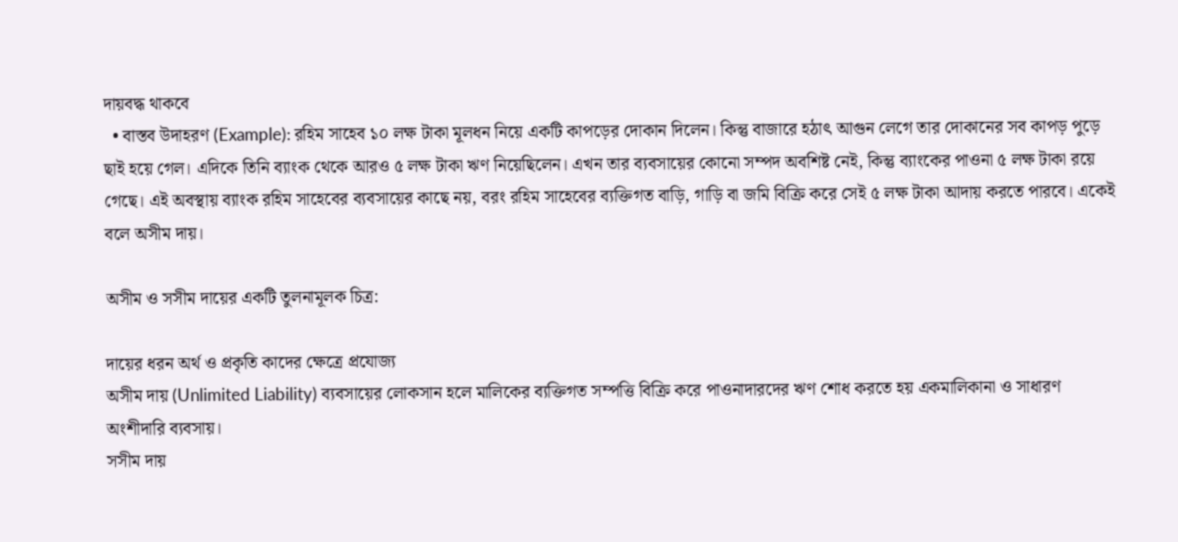দায়বদ্ধ থাকবে
  • বাস্তব উদাহরণ (Example): রহিম সাহেব ১০ লক্ষ টাকা মূলধন নিয়ে একটি কাপড়ের দোকান দিলেন। কিন্তু বাজারে হঠাৎ আগুন লেগে তার দোকানের সব কাপড় পুড়ে ছাই হয়ে গেল। এদিকে তিনি ব্যাংক থেকে আরও ৫ লক্ষ টাকা ঋণ নিয়েছিলেন। এখন তার ব্যবসায়ের কোনো সম্পদ অবশিষ্ট নেই, কিন্তু ব্যাংকের পাওনা ৫ লক্ষ টাকা রয়ে গেছে। এই অবস্থায় ব্যাংক রহিম সাহেবের ব্যবসায়ের কাছে নয়, বরং রহিম সাহেবের ব্যক্তিগত বাড়ি, গাড়ি বা জমি বিক্রি করে সেই ৫ লক্ষ টাকা আদায় করতে পারবে। একেই বলে অসীম দায়।

অসীম ও সসীম দায়ের একটি তুলনামূলক চিত্র:

দায়ের ধরন অর্থ ও প্রকৃতি কাদের ক্ষেত্রে প্রযোজ্য
অসীম দায় (Unlimited Liability) ব্যবসায়ের লোকসান হলে মালিকের ব্যক্তিগত সম্পত্তি বিক্রি করে পাওনাদারদের ঋণ শোধ করতে হয় একমালিকানা ও সাধারণ অংশীদারি ব্যবসায়।
সসীম দায়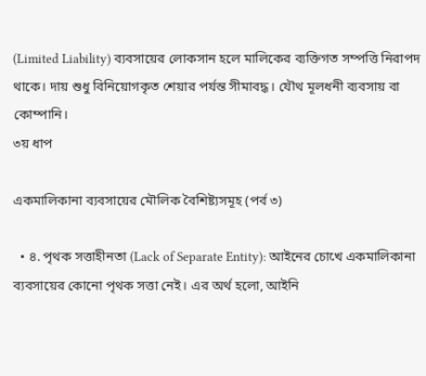(Limited Liability) ব্যবসায়ের লোকসান হলে মালিকের ব্যক্তিগত সম্পত্তি নিরাপদ থাকে। দায় শুধু বিনিয়োগকৃত শেয়ার পর্যন্ত সীমাবদ্ধ। যৌথ মূলধনী ব্যবসায় বা কোম্পানি।
৩য় ধাপ

একমালিকানা ব্যবসায়ের মৌলিক বৈশিষ্ট্যসমূহ (পর্ব ৩)

  • ৪. পৃথক সত্তাহীনতা (Lack of Separate Entity): আইনের চোখে একমালিকানা ব্যবসায়ের কোনো পৃথক সত্তা নেই। এর অর্থ হলো, আইনি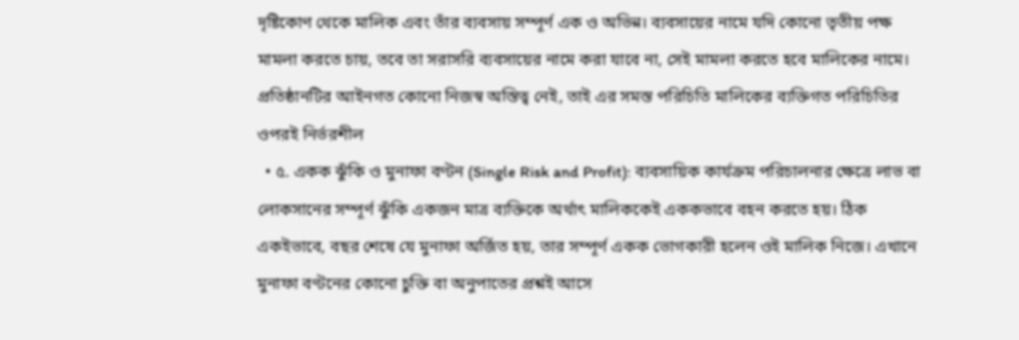দৃষ্টিকোণ থেকে মালিক এবং তাঁর ব্যবসায় সম্পূর্ণ এক ও অভিন্ন। ব্যবসায়ের নামে যদি কোনো তৃতীয় পক্ষ মামলা করতে চায়, তবে তা সরাসরি ব্যবসায়ের নামে করা যাবে না, সেই মামলা করতে হবে মালিকের নামে। প্রতিষ্ঠানটির আইনগত কোনো নিজস্ব অস্তিত্ব নেই, তাই এর সমস্ত পরিচিতি মালিকের ব্যক্তিগত পরিচিতির ওপরই নির্ভরশীল
  • ৫. একক ঝুঁকি ও মুনাফা বণ্টন (Single Risk and Profit): ব্যবসায়িক কার্যক্রম পরিচালনার ক্ষেত্রে লাভ বা লোকসানের সম্পূর্ণ ঝুঁকি একজন মাত্র ব্যক্তিকে অর্থাৎ মালিককেই এককভাবে বহন করতে হয়। ঠিক একইভাবে, বছর শেষে যে মুনাফা অর্জিত হয়, তার সম্পূর্ণ একক ভোগকারী হলেন ওই মালিক নিজে। এখানে মুনাফা বণ্টনের কোনো চুক্তি বা অনুপাতের প্রশ্নই আসে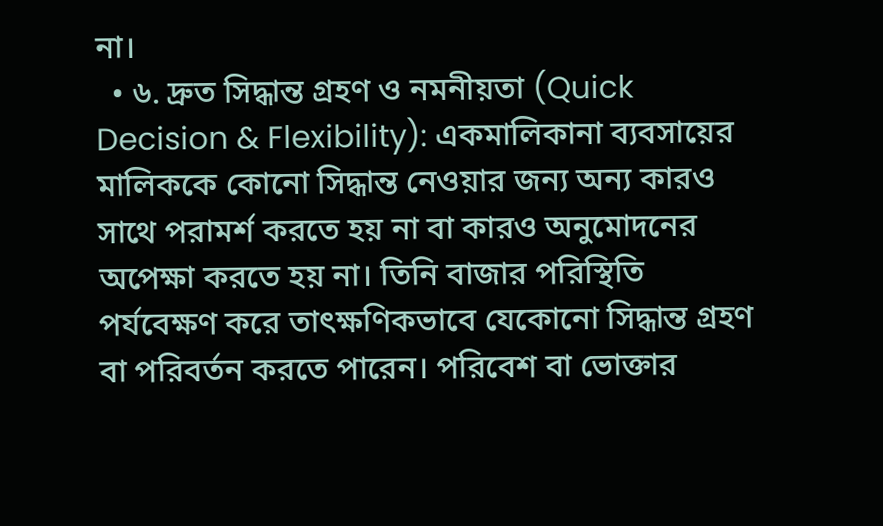না।
  • ৬. দ্রুত সিদ্ধান্ত গ্রহণ ও নমনীয়তা (Quick Decision & Flexibility): একমালিকানা ব্যবসায়ের মালিককে কোনো সিদ্ধান্ত নেওয়ার জন্য অন্য কারও সাথে পরামর্শ করতে হয় না বা কারও অনুমোদনের অপেক্ষা করতে হয় না। তিনি বাজার পরিস্থিতি পর্যবেক্ষণ করে তাৎক্ষণিকভাবে যেকোনো সিদ্ধান্ত গ্রহণ বা পরিবর্তন করতে পারেন। পরিবেশ বা ভোক্তার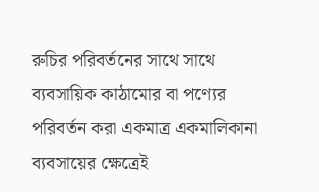রুচির পরিবর্তনের সাথে সাথে ব্যবসায়িক কাঠামোর বা পণ্যের পরিবর্তন করা একমাত্র একমালিকানা ব্যবসায়ের ক্ষেত্রেই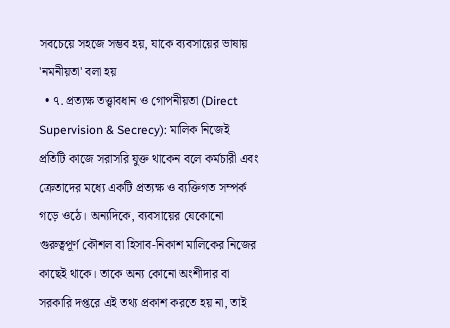সবচেয়ে সহজে সম্ভব হয়, যাকে ব্যবসায়ের ভাষায় 'নমনীয়তা' বলা হয়
  • ৭. প্রত্যক্ষ তত্ত্বাবধান ও গোপনীয়তা (Direct Supervision & Secrecy): মালিক নিজেই প্রতিটি কাজে সরাসরি যুক্ত থাকেন বলে কর্মচারী এবং ক্রেতাদের মধ্যে একটি প্রত্যক্ষ ও ব্যক্তিগত সম্পর্ক গড়ে ওঠে। অন্যদিকে, ব্যবসায়ের যেকোনো গুরুত্বপূর্ণ কৌশল বা হিসাব-নিকাশ মালিকের নিজের কাছেই থাকে। তাকে অন্য কোনো অংশীদার বা সরকারি দপ্তরে এই তথ্য প্রকাশ করতে হয় না, তাই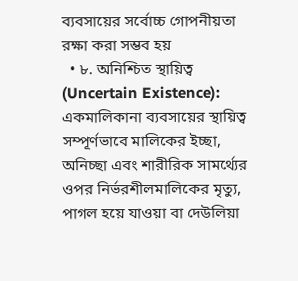ব্যবসায়ের সর্বোচ্চ গোপনীয়তা রক্ষা করা সম্ভব হয়
  • ৮. অনিশ্চিত স্থায়িত্ব (Uncertain Existence): একমালিকানা ব্যবসায়ের স্থায়িত্ব সম্পূর্ণভাবে মালিকের ইচ্ছা, অনিচ্ছা এবং শারীরিক সামর্থ্যের ওপর নির্ভরশীলমালিকের মৃত্যু, পাগল হয়ে যাওয়া বা দেউলিয়া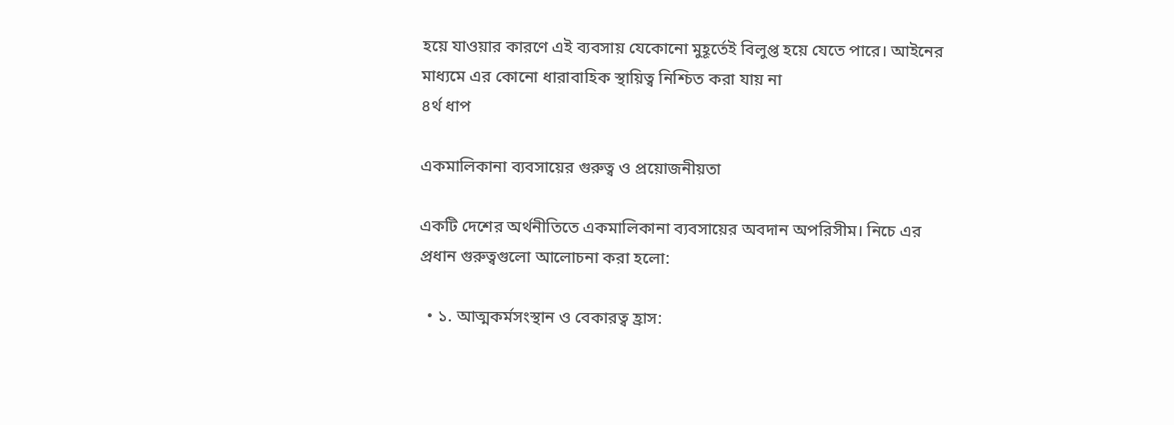হয়ে যাওয়ার কারণে এই ব্যবসায় যেকোনো মুহূর্তেই বিলুপ্ত হয়ে যেতে পারে। আইনের মাধ্যমে এর কোনো ধারাবাহিক স্থায়িত্ব নিশ্চিত করা যায় না
৪র্থ ধাপ

একমালিকানা ব্যবসায়ের গুরুত্ব ও প্রয়োজনীয়তা

একটি দেশের অর্থনীতিতে একমালিকানা ব্যবসায়ের অবদান অপরিসীম। নিচে এর প্রধান গুরুত্বগুলো আলোচনা করা হলো:

  • ১. আত্মকর্মসংস্থান ও বেকারত্ব হ্রাস: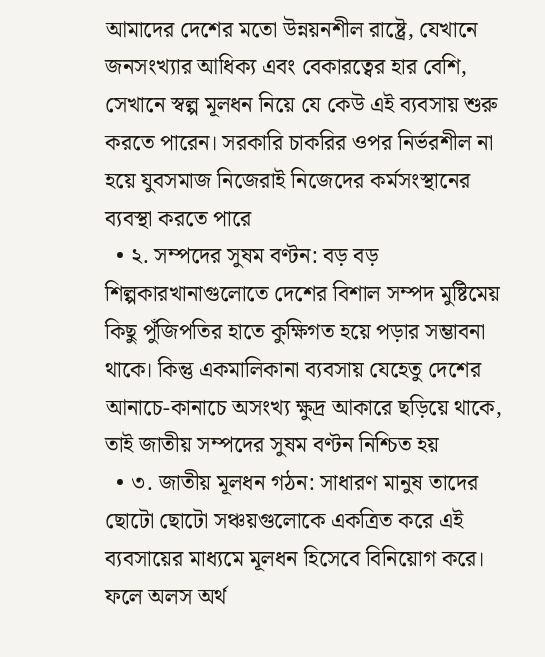আমাদের দেশের মতো উন্নয়নশীল রাষ্ট্রে, যেখানে জনসংখ্যার আধিক্য এবং বেকারত্বের হার বেশি, সেখানে স্বল্প মূলধন নিয়ে যে কেউ এই ব্যবসায় শুরু করতে পারেন। সরকারি চাকরির ওপর নির্ভরশীল না হয়ে যুবসমাজ নিজেরাই নিজেদের কর্মসংস্থানের ব্যবস্থা করতে পারে
  • ২. সম্পদের সুষম বণ্টন: বড় বড় শিল্পকারখানাগুলোতে দেশের বিশাল সম্পদ মুষ্টিমেয় কিছু পুঁজিপতির হাতে কুক্ষিগত হয়ে পড়ার সম্ভাবনা থাকে। কিন্তু একমালিকানা ব্যবসায় যেহেতু দেশের আনাচে-কানাচে অসংখ্য ক্ষুদ্র আকারে ছড়িয়ে থাকে, তাই জাতীয় সম্পদের সুষম বণ্টন নিশ্চিত হয়
  • ৩. জাতীয় মূলধন গঠন: সাধারণ মানুষ তাদের ছোটো ছোটো সঞ্চয়গুলোকে একত্রিত করে এই ব্যবসায়ের মাধ্যমে মূলধন হিসেবে বিনিয়োগ করে। ফলে অলস অর্থ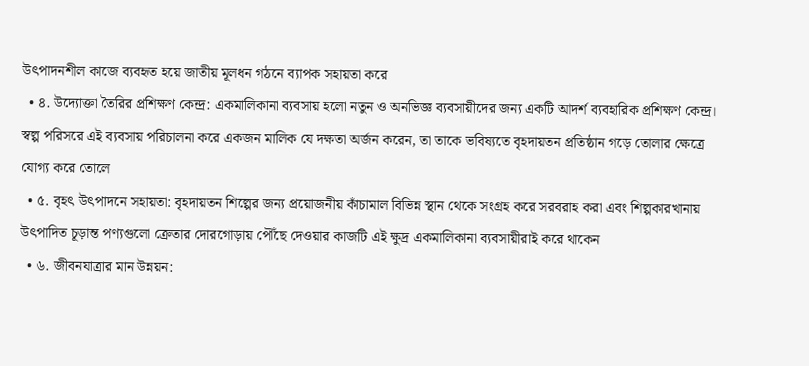উৎপাদনশীল কাজে ব্যবহৃত হয়ে জাতীয় মূলধন গঠনে ব্যাপক সহায়তা করে
  • ৪. উদ্যোক্তা তৈরির প্রশিক্ষণ কেন্দ্র: একমালিকানা ব্যবসায় হলো নতুন ও অনভিজ্ঞ ব্যবসায়ীদের জন্য একটি আদর্শ ব্যবহারিক প্রশিক্ষণ কেন্দ্র। স্বল্প পরিসরে এই ব্যবসায় পরিচালনা করে একজন মালিক যে দক্ষতা অর্জন করেন, তা তাকে ভবিষ্যতে বৃহদায়তন প্রতিষ্ঠান গড়ে তোলার ক্ষেত্রে যোগ্য করে তোলে
  • ৫. বৃহৎ উৎপাদনে সহায়তা: বৃহদায়তন শিল্পের জন্য প্রয়োজনীয় কাঁচামাল বিভিন্ন স্থান থেকে সংগ্রহ করে সরবরাহ করা এবং শিল্পকারখানায় উৎপাদিত চূড়ান্ত পণ্যগুলো ক্রেতার দোরগোড়ায় পৌঁছে দেওয়ার কাজটি এই ক্ষুদ্র একমালিকানা ব্যবসায়ীরাই করে থাকেন
  • ৬. জীবনযাত্রার মান উন্নয়ন: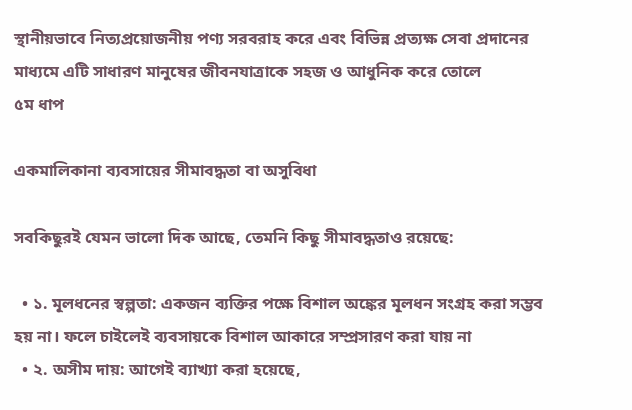স্থানীয়ভাবে নিত্যপ্রয়োজনীয় পণ্য সরবরাহ করে এবং বিভিন্ন প্রত্যক্ষ সেবা প্রদানের মাধ্যমে এটি সাধারণ মানুষের জীবনযাত্রাকে সহজ ও আধুনিক করে তোলে
৫ম ধাপ

একমালিকানা ব্যবসায়ের সীমাবদ্ধতা বা অসুবিধা

সবকিছুরই যেমন ভালো দিক আছে, তেমনি কিছু সীমাবদ্ধতাও রয়েছে:

  • ১. মূলধনের স্বল্পতা: একজন ব্যক্তির পক্ষে বিশাল অঙ্কের মূলধন সংগ্রহ করা সম্ভব হয় না। ফলে চাইলেই ব্যবসায়কে বিশাল আকারে সম্প্রসারণ করা যায় না
  • ২. অসীম দায়: আগেই ব্যাখ্যা করা হয়েছে,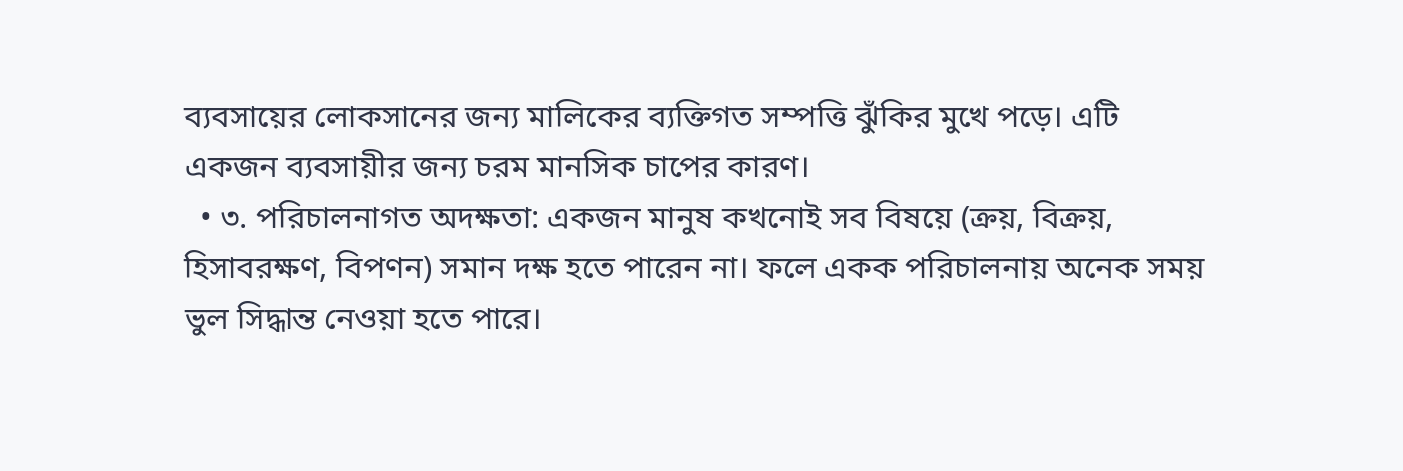ব্যবসায়ের লোকসানের জন্য মালিকের ব্যক্তিগত সম্পত্তি ঝুঁকির মুখে পড়ে। এটি একজন ব্যবসায়ীর জন্য চরম মানসিক চাপের কারণ।
  • ৩. পরিচালনাগত অদক্ষতা: একজন মানুষ কখনোই সব বিষয়ে (ক্রয়, বিক্রয়, হিসাবরক্ষণ, বিপণন) সমান দক্ষ হতে পারেন না। ফলে একক পরিচালনায় অনেক সময় ভুল সিদ্ধান্ত নেওয়া হতে পারে।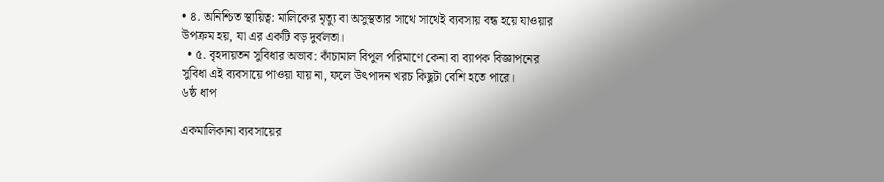• ৪. অনিশ্চিত স্থায়িত্ব: মালিকের মৃত্যু বা অসুস্থতার সাথে সাথেই ব্যবসায় বন্ধ হয়ে যাওয়ার উপক্রম হয়, যা এর একটি বড় দুর্বলতা।
  • ৫. বৃহদায়তন সুবিধার অভাব: কাঁচামাল বিপুল পরিমাণে কেনা বা ব্যাপক বিজ্ঞাপনের সুবিধা এই ব্যবসায়ে পাওয়া যায় না, ফলে উৎপাদন খরচ কিছুটা বেশি হতে পারে।
৬ষ্ঠ ধাপ

একমালিকানা ব্যবসায়ের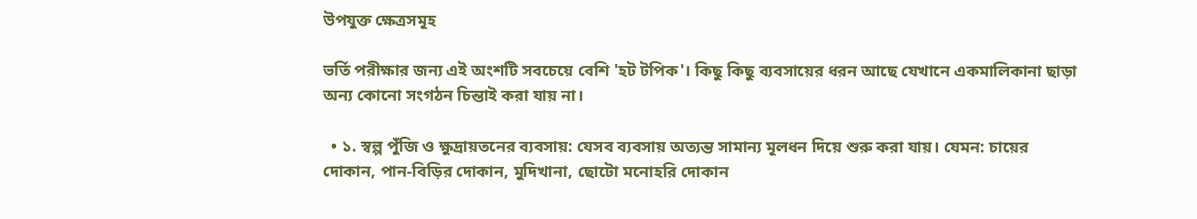উপযুক্ত ক্ষেত্রসমূহ

ভর্তি পরীক্ষার জন্য এই অংশটি সবচেয়ে বেশি 'হট টপিক'। কিছু কিছু ব্যবসায়ের ধরন আছে যেখানে একমালিকানা ছাড়া অন্য কোনো সংগঠন চিন্তাই করা যায় না।

  • ১. স্বল্প পুঁজি ও ক্ষুদ্রায়তনের ব্যবসায়: যেসব ব্যবসায় অত্যন্ত সামান্য মূলধন দিয়ে শুরু করা যায়। যেমন: চায়ের দোকান, পান-বিড়ির দোকান, মুদিখানা, ছোটো মনোহরি দোকান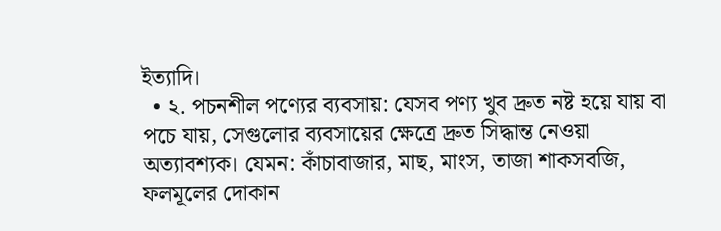ইত্যাদি।
  • ২. পচনশীল পণ্যের ব্যবসায়: যেসব পণ্য খুব দ্রুত নষ্ট হয়ে যায় বা পচে যায়, সেগুলোর ব্যবসায়ের ক্ষেত্রে দ্রুত সিদ্ধান্ত নেওয়া অত্যাবশ্যক। যেমন: কাঁচাবাজার, মাছ, মাংস, তাজা শাকসবজি, ফলমূলের দোকান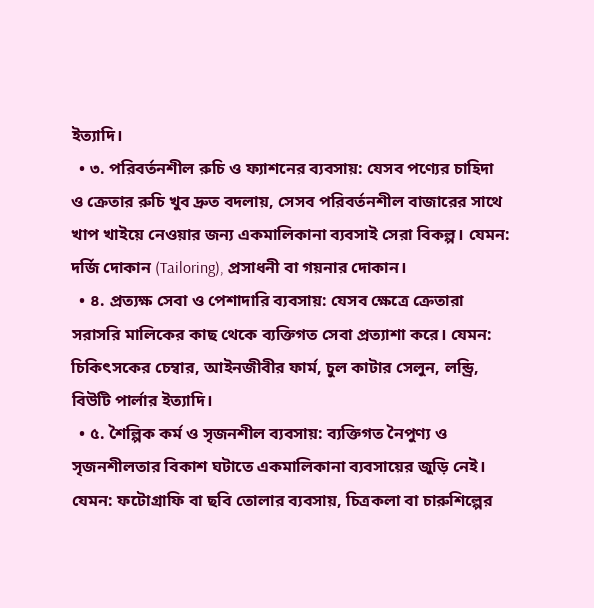ইত্যাদি।
  • ৩. পরিবর্তনশীল রুচি ও ফ্যাশনের ব্যবসায়: যেসব পণ্যের চাহিদা ও ক্রেতার রুচি খুব দ্রুত বদলায়, সেসব পরিবর্তনশীল বাজারের সাথে খাপ খাইয়ে নেওয়ার জন্য একমালিকানা ব্যবসাই সেরা বিকল্প। যেমন: দর্জি দোকান (Tailoring), প্রসাধনী বা গয়নার দোকান।
  • ৪. প্রত্যক্ষ সেবা ও পেশাদারি ব্যবসায়: যেসব ক্ষেত্রে ক্রেতারা সরাসরি মালিকের কাছ থেকে ব্যক্তিগত সেবা প্রত্যাশা করে। যেমন: চিকিৎসকের চেম্বার, আইনজীবীর ফার্ম, চুল কাটার সেলুন, লন্ড্রি, বিউটি পার্লার ইত্যাদি।
  • ৫. শৈল্পিক কর্ম ও সৃজনশীল ব্যবসায়: ব্যক্তিগত নৈপুণ্য ও সৃজনশীলতার বিকাশ ঘটাতে একমালিকানা ব্যবসায়ের জুড়ি নেই। যেমন: ফটোগ্রাফি বা ছবি তোলার ব্যবসায়, চিত্রকলা বা চারুশিল্পের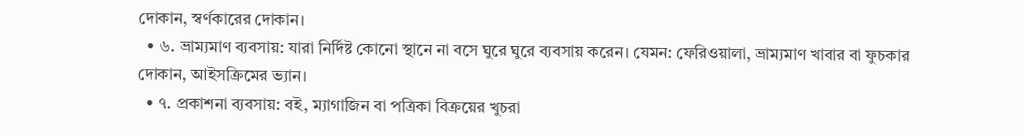দোকান, স্বর্ণকারের দোকান।
  • ৬. ভ্রাম্যমাণ ব্যবসায়: যারা নির্দিষ্ট কোনো স্থানে না বসে ঘুরে ঘুরে ব্যবসায় করেন। যেমন: ফেরিওয়ালা, ভ্রাম্যমাণ খাবার বা ফুচকার দোকান, আইসক্রিমের ভ্যান।
  • ৭. প্রকাশনা ব্যবসায়: বই, ম্যাগাজিন বা পত্রিকা বিক্রয়ের খুচরা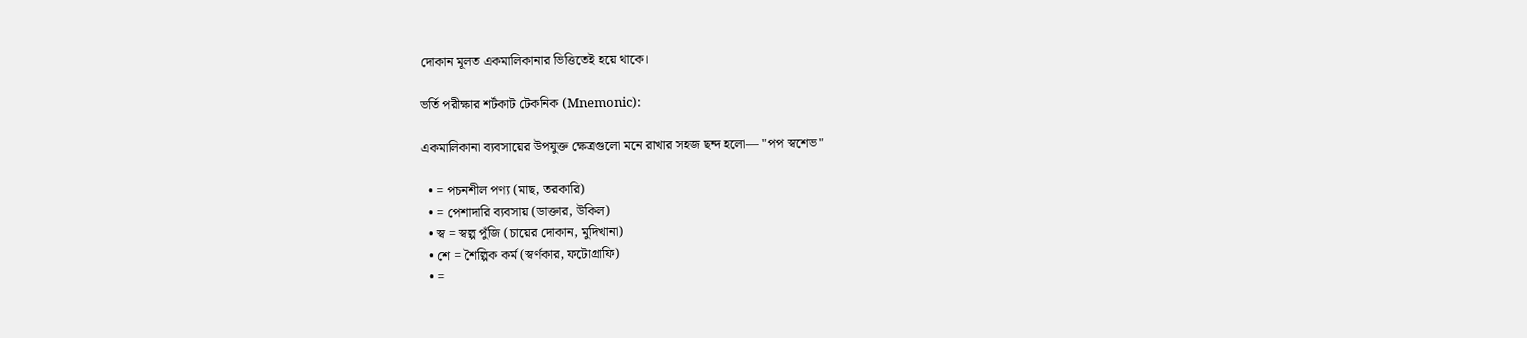দোকান মূলত একমালিকানার ভিত্তিতেই হয়ে থাকে।

ভর্তি পরীক্ষার শর্টকাট টেকনিক (Mnemonic):

একমালিকানা ব্যবসায়ের উপযুক্ত ক্ষেত্রগুলো মনে রাখার সহজ ছন্দ হলো— "পপ স্বশেভ"

  • = পচনশীল পণ্য (মাছ, তরকারি)
  • = পেশাদারি ব্যবসায় (ডাক্তার, উকিল)
  • স্ব = স্বল্প পুঁজি (চায়ের দোকান, মুদিখানা)
  • শে = শৈল্পিক কর্ম (স্বর্ণকার, ফটোগ্রাফি)
  • =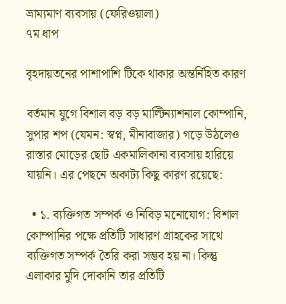ভ্রাম্যমাণ ব্যবসায় (ফেরিওয়ালা)
৭ম ধাপ

বৃহদায়তনের পাশাপাশি টিকে থাকার অন্তর্নিহিত কারণ

বর্তমান যুগে বিশাল বড় বড় মাল্টিন্যাশনাল কোম্পানি, সুপার শপ (যেমন: স্বপ্ন, মীনাবাজার) গড়ে উঠলেও রাস্তার মোড়ের ছোট একমালিকানা ব্যবসায় হারিয়ে যায়নি। এর পেছনে অকাট্য কিছু কারণ রয়েছে:

  • ১. ব্যক্তিগত সম্পর্ক ও নিবিড় মনোযোগ: বিশাল কোম্পানির পক্ষে প্রতিটি সাধারণ গ্রাহকের সাথে ব্যক্তিগত সম্পর্ক তৈরি করা সম্ভব হয় না। কিন্তু এলাকার মুদি দোকানি তার প্রতিটি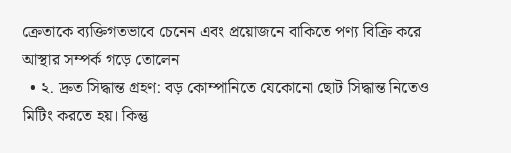ক্রেতাকে ব্যক্তিগতভাবে চেনেন এবং প্রয়োজনে বাকিতে পণ্য বিক্রি করে আস্থার সম্পর্ক গড়ে তোলেন
  • ২. দ্রুত সিদ্ধান্ত গ্রহণ: বড় কোম্পানিতে যেকোনো ছোট সিদ্ধান্ত নিতেও মিটিং করতে হয়। কিন্তু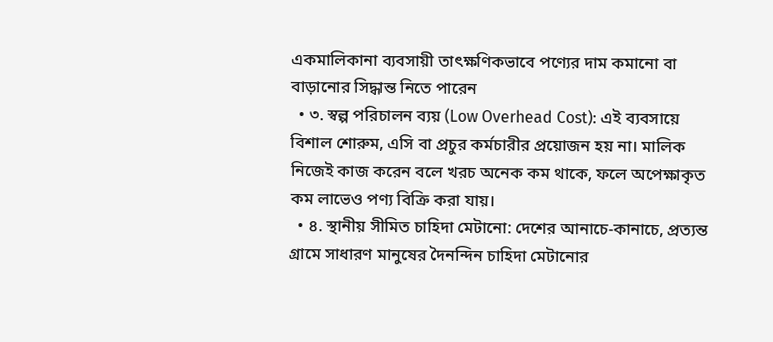একমালিকানা ব্যবসায়ী তাৎক্ষণিকভাবে পণ্যের দাম কমানো বা বাড়ানোর সিদ্ধান্ত নিতে পারেন
  • ৩. স্বল্প পরিচালন ব্যয় (Low Overhead Cost): এই ব্যবসায়ে বিশাল শোরুম, এসি বা প্রচুর কর্মচারীর প্রয়োজন হয় না। মালিক নিজেই কাজ করেন বলে খরচ অনেক কম থাকে, ফলে অপেক্ষাকৃত কম লাভেও পণ্য বিক্রি করা যায়।
  • ৪. স্থানীয় সীমিত চাহিদা মেটানো: দেশের আনাচে-কানাচে, প্রত্যন্ত গ্রামে সাধারণ মানুষের দৈনন্দিন চাহিদা মেটানোর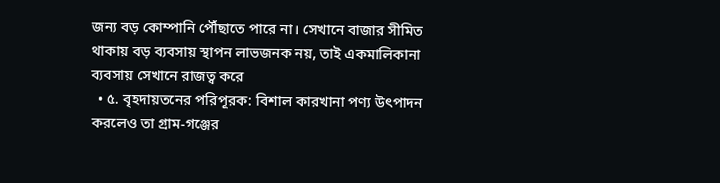জন্য বড় কোম্পানি পৌঁছাতে পারে না। সেখানে বাজার সীমিত থাকায় বড় ব্যবসায় স্থাপন লাভজনক নয়, তাই একমালিকানা ব্যবসায় সেখানে রাজত্ব করে
  • ৫. বৃহদায়তনের পরিপূরক: বিশাল কারখানা পণ্য উৎপাদন করলেও তা গ্রাম-গঞ্জের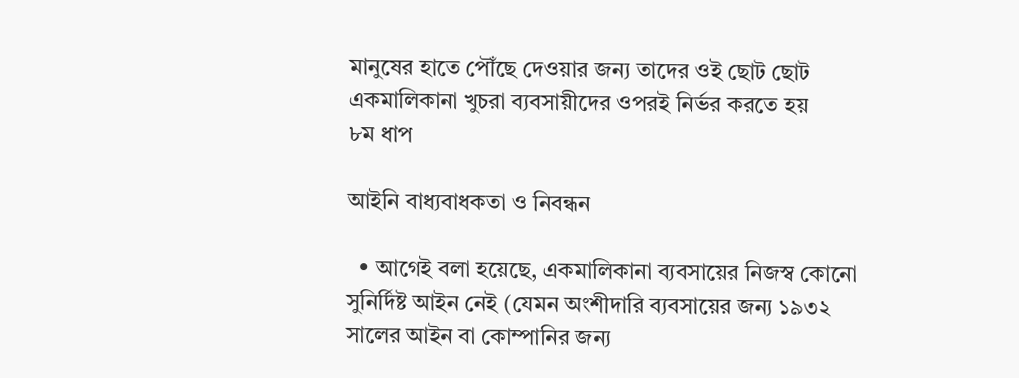মানুষের হাতে পৌঁছে দেওয়ার জন্য তাদের ওই ছোট ছোট একমালিকানা খুচরা ব্যবসায়ীদের ওপরই নির্ভর করতে হয়
৮ম ধাপ

আইনি বাধ্যবাধকতা ও নিবন্ধন

  • আগেই বলা হয়েছে, একমালিকানা ব্যবসায়ের নিজস্ব কোনো সুনির্দিষ্ট আইন নেই (যেমন অংশীদারি ব্যবসায়ের জন্য ১৯৩২ সালের আইন বা কোম্পানির জন্য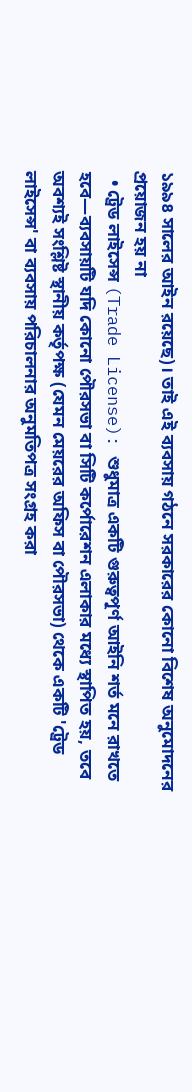১৯৯৪ সালের আইন রয়েছে)। তাই এই ব্যবসায় গঠনে সরকারের কোনো বিশেষ অনুমোদনের প্রয়োজন হয় না
  • ট্রেড লাইসেন্স (Trade License): শুধুমাত্র একটি গুরুত্বপূর্ণ আইনি শর্ত মনে রাখতে হবে—ব্যবসায়টি যদি কোনো পৌরসভা বা সিটি কর্পোরেশন এলাকার মধ্যে স্থাপিত হয়, তবে অবশ্যই সংশ্লিষ্ট স্থানীয় কর্তৃপক্ষ (যেমন মেয়রের অফিস বা পৌরসভা) থেকে একটি 'ট্রেড লাইসেন্স' বা ব্যবসায় পরিচালনার অনুমতিপত্র সংগ্রহ করা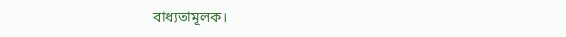বাধ্যতামূলক।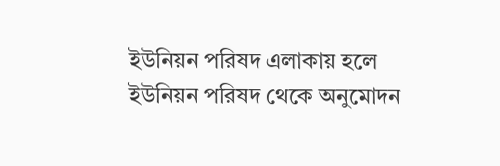ইউনিয়ন পরিষদ এলাকায় হলে ইউনিয়ন পরিষদ থেকে অনুমোদন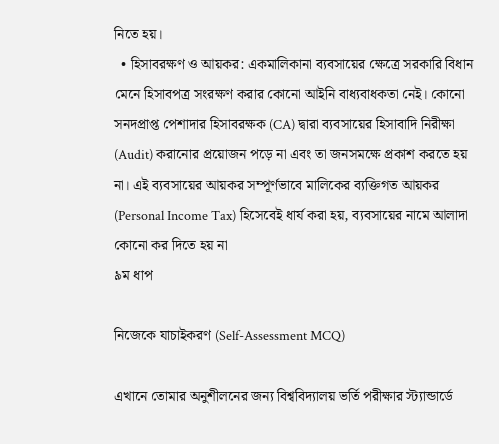নিতে হয়।
  • হিসাবরক্ষণ ও আয়কর: একমালিকানা ব্যবসায়ের ক্ষেত্রে সরকারি বিধান মেনে হিসাবপত্র সংরক্ষণ করার কোনো আইনি বাধ্যবাধকতা নেই। কোনো সনদপ্রাপ্ত পেশাদার হিসাবরক্ষক (CA) দ্বারা ব্যবসায়ের হিসাবাদি নিরীক্ষা (Audit) করানোর প্রয়োজন পড়ে না এবং তা জনসমক্ষে প্রকাশ করতে হয় না। এই ব্যবসায়ের আয়কর সম্পূর্ণভাবে মালিকের ব্যক্তিগত আয়কর (Personal Income Tax) হিসেবেই ধার্য করা হয়, ব্যবসায়ের নামে আলাদা কোনো কর দিতে হয় না
৯ম ধাপ

নিজেকে যাচাইকরণ (Self-Assessment MCQ)

এখানে তোমার অনুশীলনের জন্য বিশ্ববিদ্যালয় ভর্তি পরীক্ষার স্ট্যান্ডার্ডে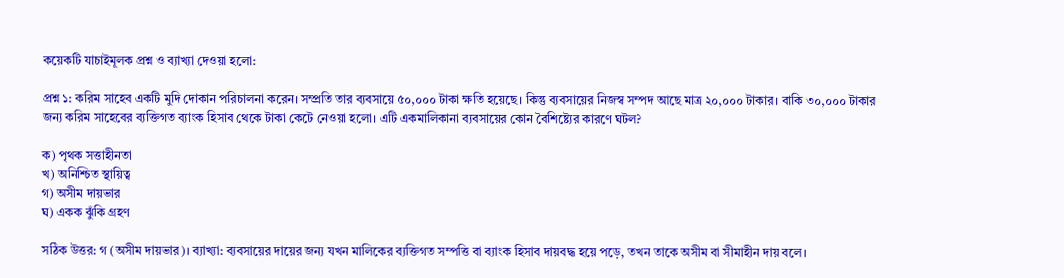কয়েকটি যাচাইমূলক প্রশ্ন ও ব্যাখ্যা দেওয়া হলো:

প্রশ্ন ১: করিম সাহেব একটি মুদি দোকান পরিচালনা করেন। সম্প্রতি তার ব্যবসায়ে ৫০,০০০ টাকা ক্ষতি হয়েছে। কিন্তু ব্যবসায়ের নিজস্ব সম্পদ আছে মাত্র ২০,০০০ টাকার। বাকি ৩০,০০০ টাকার জন্য করিম সাহেবের ব্যক্তিগত ব্যাংক হিসাব থেকে টাকা কেটে নেওয়া হলো। এটি একমালিকানা ব্যবসায়ের কোন বৈশিষ্ট্যের কারণে ঘটল?

ক) পৃথক সত্তাহীনতা
খ) অনিশ্চিত স্থায়িত্ব
গ) অসীম দায়ভার
ঘ) একক ঝুঁকি গ্রহণ

সঠিক উত্তর: গ (অসীম দায়ভার)। ব্যাখ্যা: ব্যবসায়ের দায়ের জন্য যখন মালিকের ব্যক্তিগত সম্পত্তি বা ব্যাংক হিসাব দায়বদ্ধ হয়ে পড়ে, তখন তাকে অসীম বা সীমাহীন দায় বলে।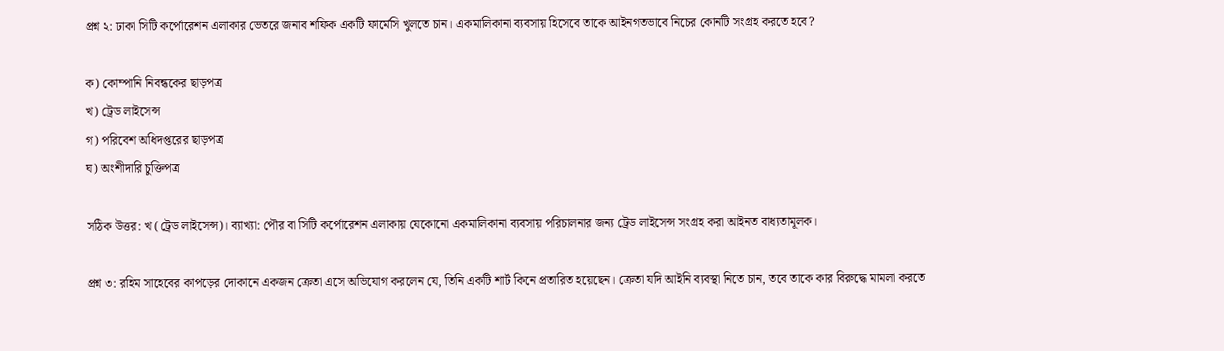প্রশ্ন ২: ঢাকা সিটি কর্পোরেশন এলাকার ভেতরে জনাব শফিক একটি ফার্মেসি খুলতে চান। একমালিকানা ব্যবসায় হিসেবে তাকে আইনগতভাবে নিচের কোনটি সংগ্রহ করতে হবে?

ক) কোম্পানি নিবন্ধকের ছাড়পত্র
খ) ট্রেড লাইসেন্স
গ) পরিবেশ অধিদপ্তরের ছাড়পত্র
ঘ) অংশীদারি চুক্তিপত্র

সঠিক উত্তর: খ (ট্রেড লাইসেন্স)। ব্যাখ্যা: পৌর বা সিটি কর্পোরেশন এলাকায় যেকোনো একমালিকানা ব্যবসায় পরিচালনার জন্য ট্রেড লাইসেন্স সংগ্রহ করা আইনত বাধ্যতামূলক।

প্রশ্ন ৩: রহিম সাহেবের কাপড়ের দোকানে একজন ক্রেতা এসে অভিযোগ করলেন যে, তিনি একটি শার্ট কিনে প্রতারিত হয়েছেন। ক্রেতা যদি আইনি ব্যবস্থা নিতে চান, তবে তাকে কার বিরুদ্ধে মামলা করতে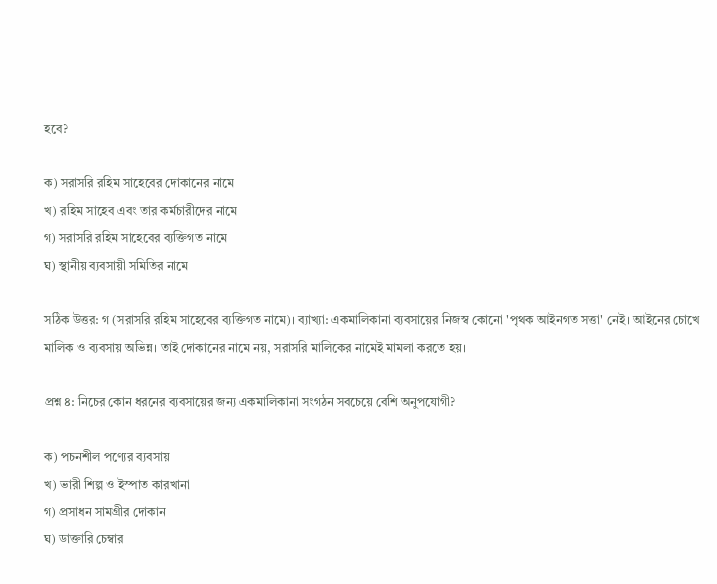হবে?

ক) সরাসরি রহিম সাহেবের দোকানের নামে
খ) রহিম সাহেব এবং তার কর্মচারীদের নামে
গ) সরাসরি রহিম সাহেবের ব্যক্তিগত নামে
ঘ) স্থানীয় ব্যবসায়ী সমিতির নামে

সঠিক উত্তর: গ (সরাসরি রহিম সাহেবের ব্যক্তিগত নামে)। ব্যাখ্যা: একমালিকানা ব্যবসায়ের নিজস্ব কোনো 'পৃথক আইনগত সত্তা' নেই। আইনের চোখে মালিক ও ব্যবসায় অভিন্ন। তাই দোকানের নামে নয়, সরাসরি মালিকের নামেই মামলা করতে হয়।

প্রশ্ন ৪: নিচের কোন ধরনের ব্যবসায়ের জন্য একমালিকানা সংগঠন সবচেয়ে বেশি অনুপযোগী?

ক) পচনশীল পণ্যের ব্যবসায়
খ) ভারী শিল্প ও ইস্পাত কারখানা
গ) প্রসাধন সামগ্রীর দোকান
ঘ) ডাক্তারি চেম্বার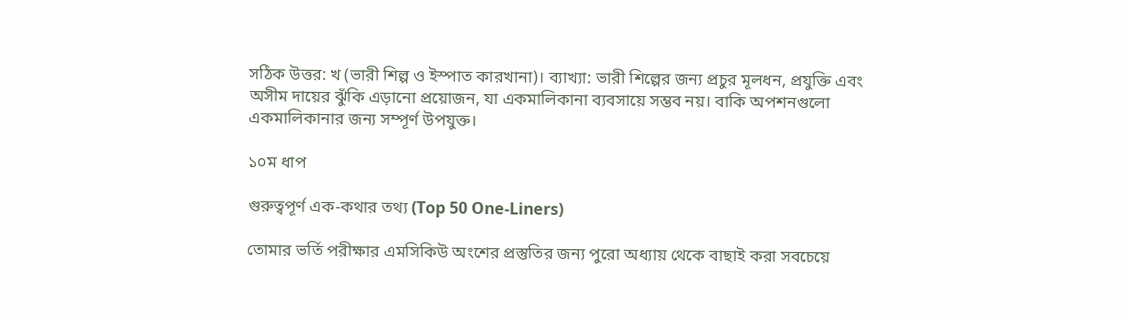সঠিক উত্তর: খ (ভারী শিল্প ও ইস্পাত কারখানা)। ব্যাখ্যা: ভারী শিল্পের জন্য প্রচুর মূলধন, প্রযুক্তি এবং অসীম দায়ের ঝুঁকি এড়ানো প্রয়োজন, যা একমালিকানা ব্যবসায়ে সম্ভব নয়। বাকি অপশনগুলো একমালিকানার জন্য সম্পূর্ণ উপযুক্ত।

১০ম ধাপ

গুরুত্বপূর্ণ এক-কথার তথ্য (Top 50 One-Liners)

তোমার ভর্তি পরীক্ষার এমসিকিউ অংশের প্রস্তুতির জন্য পুরো অধ্যায় থেকে বাছাই করা সবচেয়ে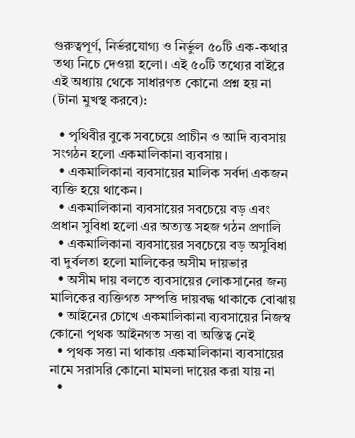গুরুত্বপূর্ণ, নির্ভরযোগ্য ও নির্ভুল ৫০টি এক-কথার তথ্য নিচে দেওয়া হলো। এই ৫০টি তথ্যের বাইরে এই অধ্যায় থেকে সাধারণত কোনো প্রশ্ন হয় না (টানা মুখস্থ করবে):

  • পৃথিবীর বুকে সবচেয়ে প্রাচীন ও আদি ব্যবসায় সংগঠন হলো একমালিকানা ব্যবসায়।
  • একমালিকানা ব্যবসায়ের মালিক সর্বদা একজন ব্যক্তি হয়ে থাকেন।
  • একমালিকানা ব্যবসায়ের সবচেয়ে বড় এবং প্রধান সুবিধা হলো এর অত্যন্ত সহজ গঠন প্রণালি
  • একমালিকানা ব্যবসায়ের সবচেয়ে বড় অসুবিধা বা দুর্বলতা হলো মালিকের অসীম দায়ভার
  • অসীম দায় বলতে ব্যবসায়ের লোকসানের জন্য মালিকের ব্যক্তিগত সম্পত্তি দায়বদ্ধ থাকাকে বোঝায়
  • আইনের চোখে একমালিকানা ব্যবসায়ের নিজস্ব কোনো পৃথক আইনগত সত্তা বা অস্তিত্ব নেই
  • পৃথক সত্তা না থাকায় একমালিকানা ব্যবসায়ের নামে সরাসরি কোনো মামলা দায়ের করা যায় না
  •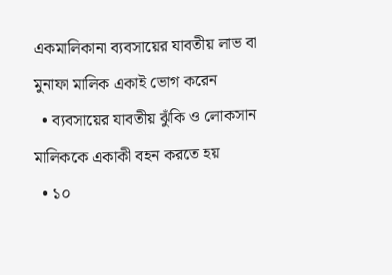একমালিকানা ব্যবসায়ের যাবতীয় লাভ বা মুনাফা মালিক একাই ভোগ করেন
  • ব্যবসায়ের যাবতীয় ঝুঁকি ও লোকসান মালিককে একাকী বহন করতে হয়
  • ১০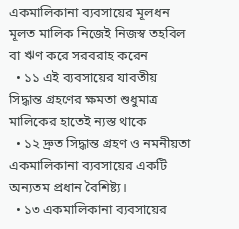একমালিকানা ব্যবসায়ের মূলধন মূলত মালিক নিজেই নিজস্ব তহবিল বা ঋণ করে সরবরাহ করেন
  • ১১ এই ব্যবসায়ের যাবতীয় সিদ্ধান্ত গ্রহণের ক্ষমতা শুধুমাত্র মালিকের হাতেই ন্যস্ত থাকে
  • ১২ দ্রুত সিদ্ধান্ত গ্রহণ ও নমনীয়তা একমালিকানা ব্যবসায়ের একটি অন্যতম প্রধান বৈশিষ্ট্য।
  • ১৩ একমালিকানা ব্যবসায়ের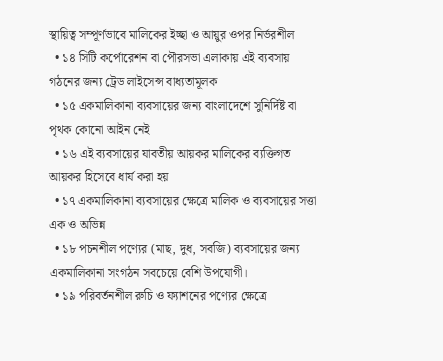স্থায়িত্ব সম্পূর্ণভাবে মালিকের ইচ্ছা ও আয়ুর ওপর নির্ভরশীল
  • ১৪ সিটি কর্পোরেশন বা পৌরসভা এলাকায় এই ব্যবসায় গঠনের জন্য ট্রেড লাইসেন্স বাধ্যতামূলক
  • ১৫ একমালিকানা ব্যবসায়ের জন্য বাংলাদেশে সুনির্দিষ্ট বা পৃথক কোনো আইন নেই
  • ১৬ এই ব্যবসায়ের যাবতীয় আয়কর মালিকের ব্যক্তিগত আয়কর হিসেবে ধার্য করা হয়
  • ১৭ একমালিকানা ব্যবসায়ের ক্ষেত্রে মালিক ও ব্যবসায়ের সত্তা এক ও অভিন্ন
  • ১৮ পচনশীল পণ্যের (মাছ, দুধ, সবজি) ব্যবসায়ের জন্য একমালিকানা সংগঠন সবচেয়ে বেশি উপযোগী।
  • ১৯ পরিবর্তনশীল রুচি ও ফ্যাশনের পণ্যের ক্ষেত্রে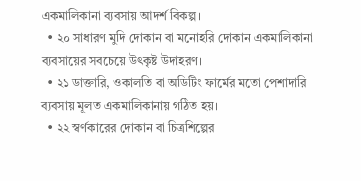একমালিকানা ব্যবসায় আদর্শ বিকল্প।
  • ২০ সাধারণ মুদি দোকান বা মনোহরি দোকান একমালিকানা ব্যবসায়ের সবচেয়ে উৎকৃষ্ট উদাহরণ।
  • ২১ ডাক্তারি, ওকালতি বা অডিটিং ফার্মের মতো পেশাদারি ব্যবসায় মূলত একমালিকানায় গঠিত হয়।
  • ২২ স্বর্ণকারের দোকান বা চিত্রশিল্পের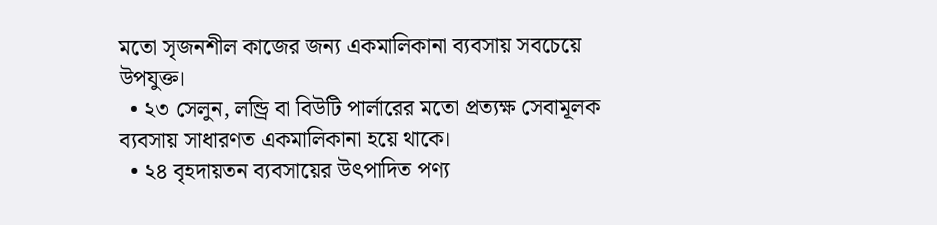মতো সৃজনশীল কাজের জন্য একমালিকানা ব্যবসায় সবচেয়ে উপযুক্ত।
  • ২৩ সেলুন, লন্ড্রি বা বিউটি পার্লারের মতো প্রত্যক্ষ সেবামূলক ব্যবসায় সাধারণত একমালিকানা হয়ে থাকে।
  • ২৪ বৃহদায়তন ব্যবসায়ের উৎপাদিত পণ্য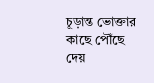চূড়ান্ত ভোক্তার কাছে পৌঁছে দেয়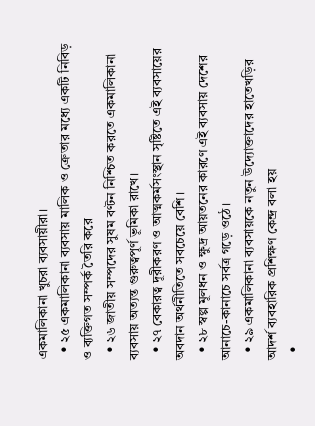একমালিকানা খুচরা ব্যবসায়ীরা।
  • ২৫ একমালিকানা ব্যবসায় মালিক ও ক্রেতার মধ্যে একটি নিবিড় ও ব্যক্তিগত সম্পর্ক তৈরি করে
  • ২৬ জাতীয় সম্পদের সুষম বণ্টন নিশ্চিত করতে একমালিকানা ব্যবসায় অত্যন্ত গুরুত্বপূর্ণ ভূমিকা রাখে।
  • ২৭ বেকারত্ব দূরীকরণ ও আত্মকর্মসংস্থান সৃষ্টিতে এই ব্যবসায়ের অবদান অর্থনীতিতে সবচেয়ে বেশি।
  • ২৮ স্বল্প মূলধন ও ক্ষুদ্র আয়তনের কারণে এই ব্যবসায় দেশের আনাচে-কানাচে সর্বত্র গড়ে ওঠে।
  • ২৯ একমালিকানা ব্যবসায়কে নতুন উদ্যোক্তাদের হাতেখড়ির আদর্শ ব্যবহারিক প্রশিক্ষণ কেন্দ্র বলা হয়
  •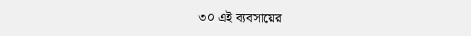৩০ এই ব্যবসায়ের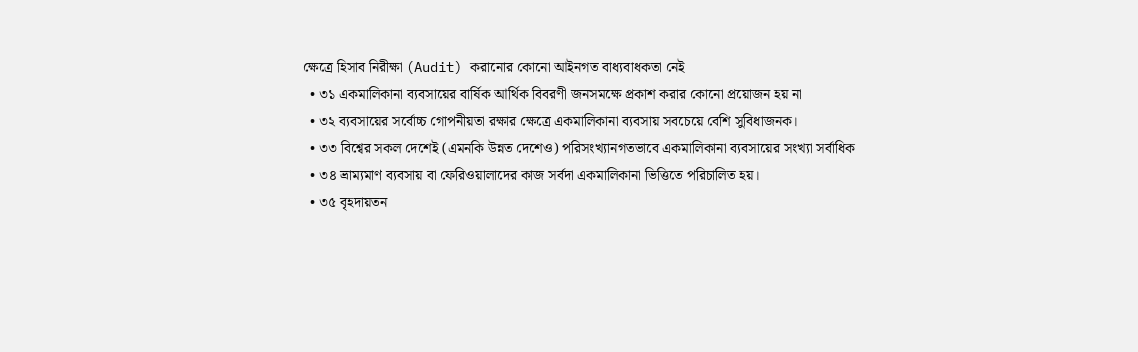ক্ষেত্রে হিসাব নিরীক্ষা (Audit) করানোর কোনো আইনগত বাধ্যবাধকতা নেই
  • ৩১ একমালিকানা ব্যবসায়ের বার্ষিক আর্থিক বিবরণী জনসমক্ষে প্রকাশ করার কোনো প্রয়োজন হয় না
  • ৩২ ব্যবসায়ের সর্বোচ্চ গোপনীয়তা রক্ষার ক্ষেত্রে একমালিকানা ব্যবসায় সবচেয়ে বেশি সুবিধাজনক।
  • ৩৩ বিশ্বের সকল দেশেই (এমনকি উন্নত দেশেও) পরিসংখ্যানগতভাবে একমালিকানা ব্যবসায়ের সংখ্যা সর্বাধিক
  • ৩৪ ভ্রাম্যমাণ ব্যবসায় বা ফেরিওয়ালাদের কাজ সর্বদা একমালিকানা ভিত্তিতে পরিচালিত হয়।
  • ৩৫ বৃহদায়তন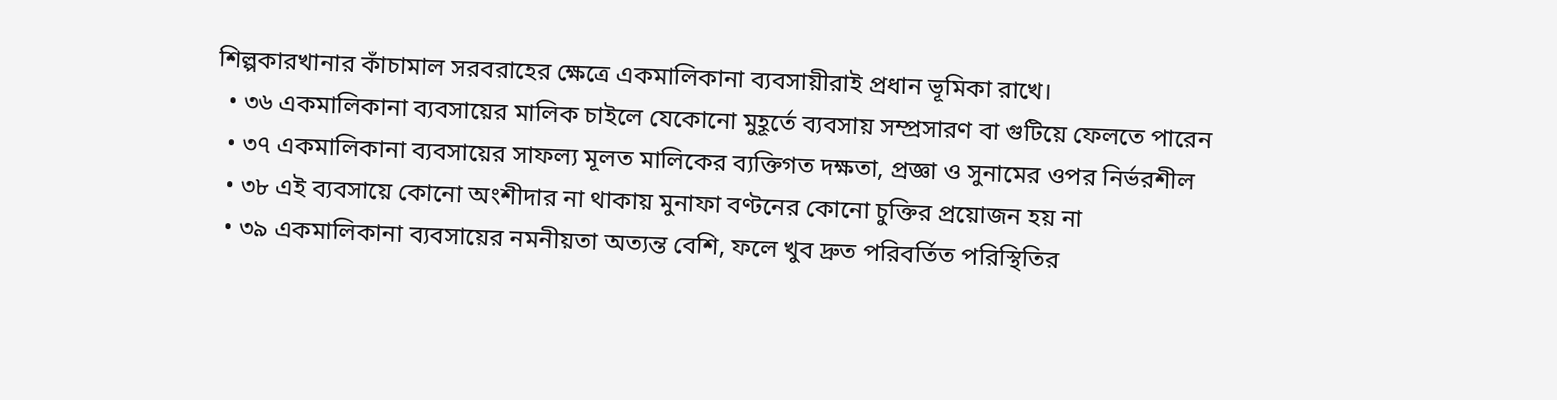শিল্পকারখানার কাঁচামাল সরবরাহের ক্ষেত্রে একমালিকানা ব্যবসায়ীরাই প্রধান ভূমিকা রাখে।
  • ৩৬ একমালিকানা ব্যবসায়ের মালিক চাইলে যেকোনো মুহূর্তে ব্যবসায় সম্প্রসারণ বা গুটিয়ে ফেলতে পারেন
  • ৩৭ একমালিকানা ব্যবসায়ের সাফল্য মূলত মালিকের ব্যক্তিগত দক্ষতা, প্রজ্ঞা ও সুনামের ওপর নির্ভরশীল
  • ৩৮ এই ব্যবসায়ে কোনো অংশীদার না থাকায় মুনাফা বণ্টনের কোনো চুক্তির প্রয়োজন হয় না
  • ৩৯ একমালিকানা ব্যবসায়ের নমনীয়তা অত্যন্ত বেশি, ফলে খুব দ্রুত পরিবর্তিত পরিস্থিতির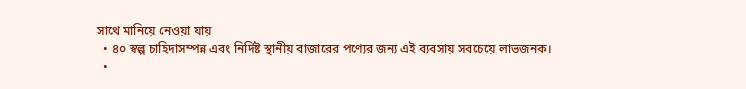সাথে মানিয়ে নেওয়া যায়
  • ৪০ স্বল্প চাহিদাসম্পন্ন এবং নির্দিষ্ট স্থানীয় বাজারের পণ্যের জন্য এই ব্যবসায় সবচেয়ে লাভজনক।
  •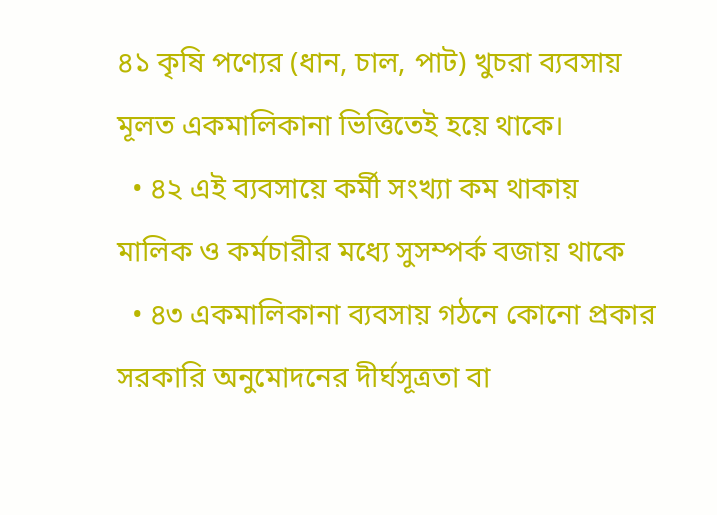৪১ কৃষি পণ্যের (ধান, চাল, পাট) খুচরা ব্যবসায় মূলত একমালিকানা ভিত্তিতেই হয়ে থাকে।
  • ৪২ এই ব্যবসায়ে কর্মী সংখ্যা কম থাকায় মালিক ও কর্মচারীর মধ্যে সুসম্পর্ক বজায় থাকে
  • ৪৩ একমালিকানা ব্যবসায় গঠনে কোনো প্রকার সরকারি অনুমোদনের দীর্ঘসূত্রতা বা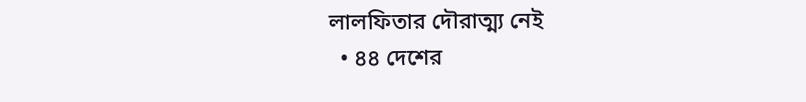লালফিতার দৌরাত্ম্য নেই
  • ৪৪ দেশের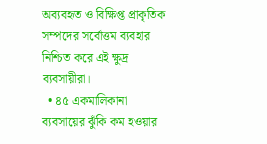অব্যবহৃত ও বিক্ষিপ্ত প্রাকৃতিক সম্পদের সর্বোত্তম ব্যবহার নিশ্চিত করে এই ক্ষুদ্র ব্যবসায়ীরা।
  • ৪৫ একমালিকানা ব্যবসায়ের ঝুঁকি কম হওয়ার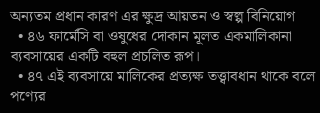অন্যতম প্রধান কারণ এর ক্ষুদ্র আয়তন ও স্বল্প বিনিয়োগ
  • ৪৬ ফার্মেসি বা ওষুধের দোকান মূলত একমালিকানা ব্যবসায়ের একটি বহুল প্রচলিত রূপ।
  • ৪৭ এই ব্যবসায়ে মালিকের প্রত্যক্ষ তত্ত্বাবধান থাকে বলে পণ্যের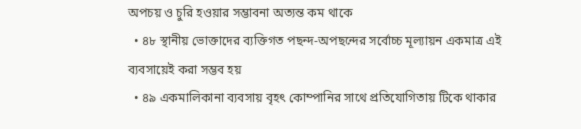অপচয় ও চুরি হওয়ার সম্ভাবনা অত্যন্ত কম থাকে
  • ৪৮ স্থানীয় ভোক্তাদের ব্যক্তিগত পছন্দ-অপছন্দের সর্বোচ্চ মূল্যায়ন একমাত্র এই ব্যবসায়েই করা সম্ভব হয়
  • ৪৯ একমালিকানা ব্যবসায় বৃহৎ কোম্পানির সাথে প্রতিযোগিতায় টিকে থাকার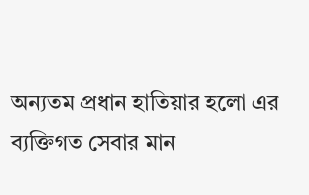অন্যতম প্রধান হাতিয়ার হলো এর ব্যক্তিগত সেবার মান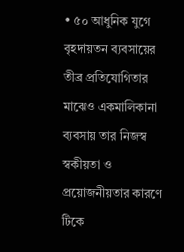• ৫০ আধুনিক যুগে বৃহদায়তন ব্যবসায়ের তীব্র প্রতিযোগিতার মাঝেও একমালিকানা ব্যবসায় তার নিজস্ব স্বকীয়তা ও প্রয়োজনীয়তার কারণে টিকে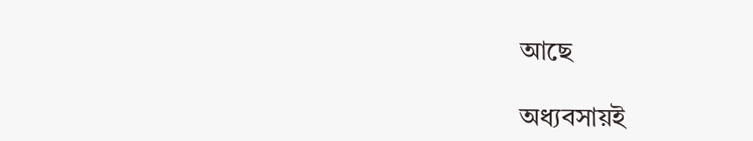আছে

অধ্যবসায়ই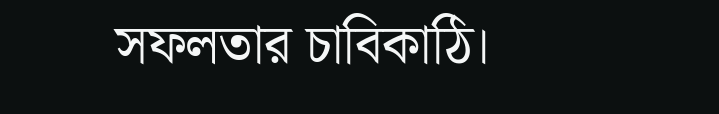সফলতার চাবিকাঠি।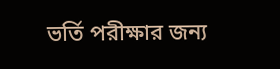ভর্তি পরীক্ষার জন্য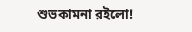শুভকামনা রইলো!